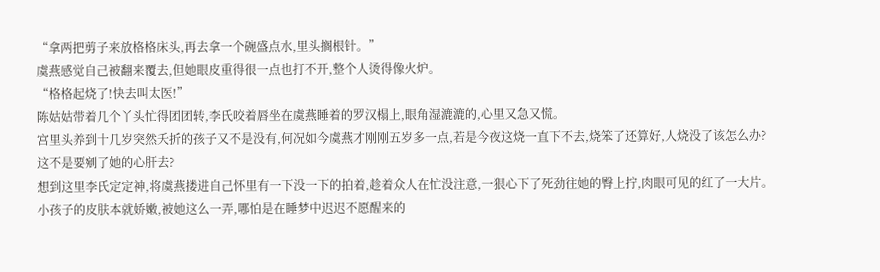“拿两把剪子来放格格床头,再去拿一个碗盛点水,里头搁根针。”
虞燕感觉自己被翻来覆去,但她眼皮重得很一点也打不开,整个人烫得像火炉。
“格格起烧了!快去叫太医!”
陈姑姑带着几个丫头忙得团团转,李氏咬着唇坐在虞燕睡着的罗汉榻上,眼角湿漉漉的,心里又急又慌。
宫里头养到十几岁突然夭折的孩子又不是没有,何况如今虞燕才刚刚五岁多一点,若是今夜这烧一直下不去,烧笨了还算好,人烧没了该怎么办?
这不是要剜了她的心肝去?
想到这里李氏定定神,将虞燕搂进自己怀里有一下没一下的拍着,趁着众人在忙没注意,一狠心下了死劲往她的臀上拧,肉眼可见的红了一大片。
小孩子的皮肤本就娇嫩,被她这么一弄,哪怕是在睡梦中迟迟不愿醒来的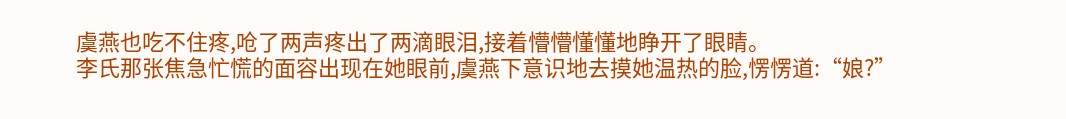虞燕也吃不住疼,呛了两声疼出了两滴眼泪,接着懵懵懂懂地睁开了眼睛。
李氏那张焦急忙慌的面容出现在她眼前,虞燕下意识地去摸她温热的脸,愣愣道:“娘?”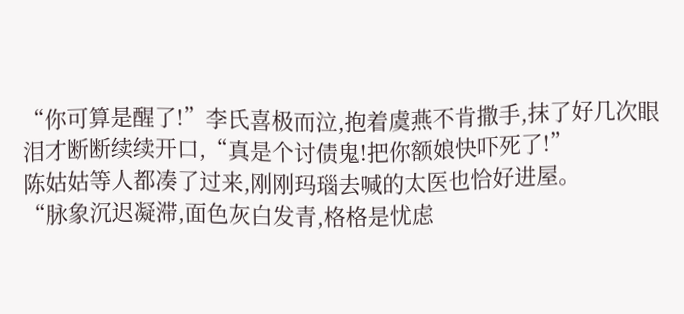“你可算是醒了!”李氏喜极而泣,抱着虞燕不肯撒手,抹了好几次眼泪才断断续续开口,“真是个讨债鬼!把你额娘快吓死了!”
陈姑姑等人都凑了过来,刚刚玛瑙去喊的太医也恰好进屋。
“脉象沉迟凝滞,面色灰白发青,格格是忧虑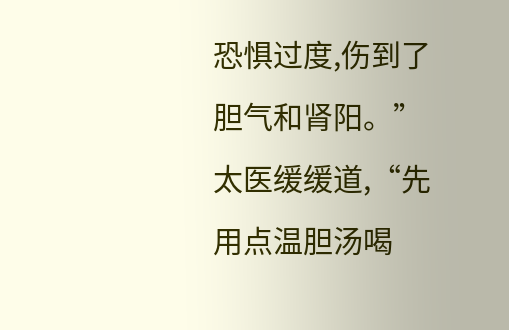恐惧过度,伤到了胆气和肾阳。”太医缓缓道,“先用点温胆汤喝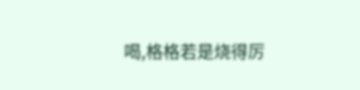喝,格格若是烧得厉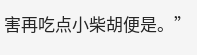害再吃点小柴胡便是。”